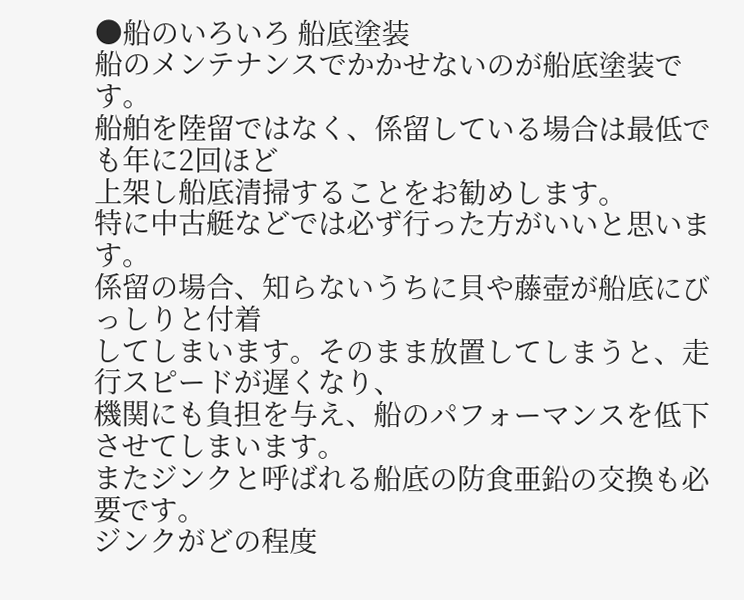●船のいろいろ 船底塗装
船のメンテナンスでかかせないのが船底塗装です。
船舶を陸留ではなく、係留している場合は最低でも年に2回ほど
上架し船底清掃することをお勧めします。
特に中古艇などでは必ず行った方がいいと思います。
係留の場合、知らないうちに貝や藤壺が船底にびっしりと付着
してしまいます。そのまま放置してしまうと、走行スピードが遅くなり、
機関にも負担を与え、船のパフォーマンスを低下させてしまいます。
またジンクと呼ばれる船底の防食亜鉛の交換も必要です。
ジンクがどの程度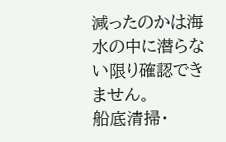減ったのかは海水の中に潜らない限り確認できません。
船底清掃・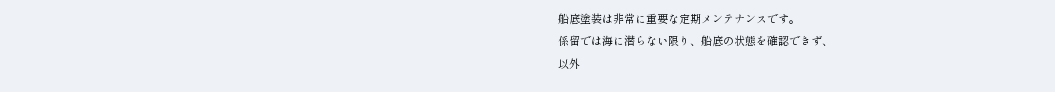船底塗装は非常に重要な定期メンテナンスです。
係留では海に潜らない限り、船底の状態を確認できず、
以外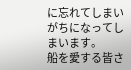に忘れてしまいがちになってしまいます。
船を愛する皆さ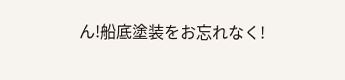ん!船底塗装をお忘れなく!